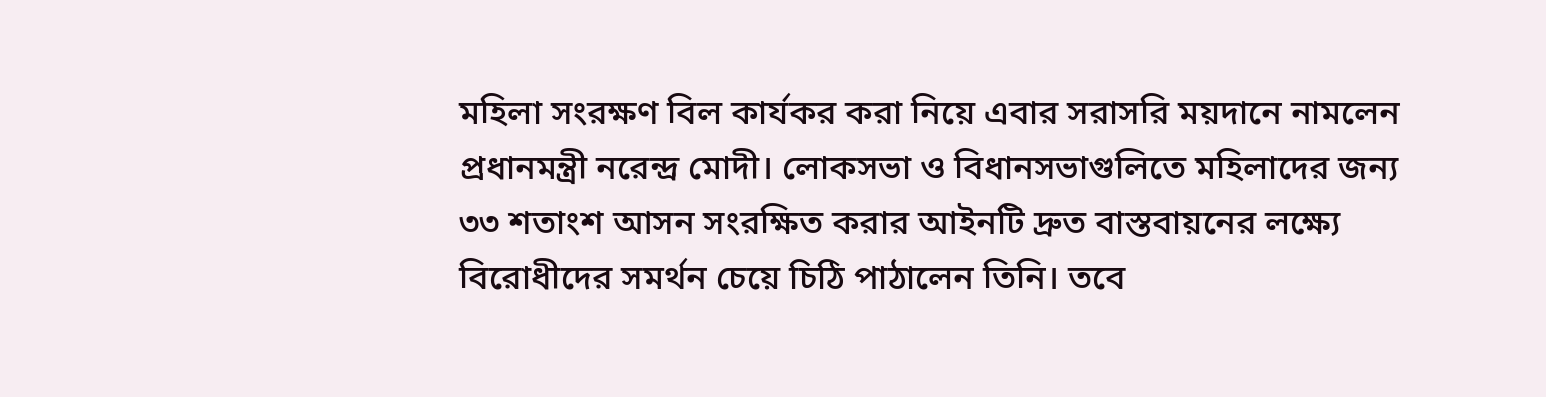মহিলা সংরক্ষণ বিল কার্যকর করা নিয়ে এবার সরাসরি ময়দানে নামলেন প্রধানমন্ত্রী নরেন্দ্র মোদী। লোকসভা ও বিধানসভাগুলিতে মহিলাদের জন্য ৩৩ শতাংশ আসন সংরক্ষিত করার আইনটি দ্রুত বাস্তবায়নের লক্ষ্যে বিরোধীদের সমর্থন চেয়ে চিঠি পাঠালেন তিনি। তবে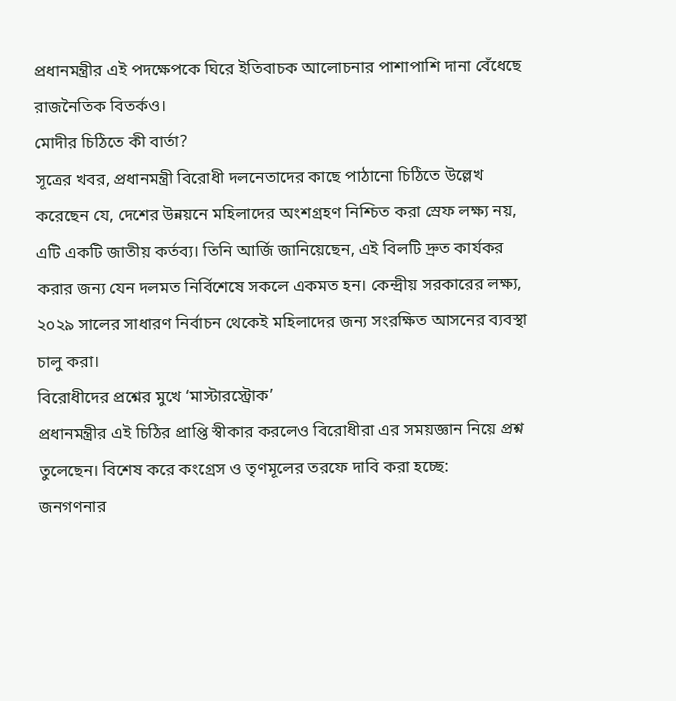প্রধানমন্ত্রীর এই পদক্ষেপকে ঘিরে ইতিবাচক আলোচনার পাশাপাশি দানা বেঁধেছে রাজনৈতিক বিতর্কও।
মোদীর চিঠিতে কী বার্তা?
সূত্রের খবর, প্রধানমন্ত্রী বিরোধী দলনেতাদের কাছে পাঠানো চিঠিতে উল্লেখ করেছেন যে, দেশের উন্নয়নে মহিলাদের অংশগ্রহণ নিশ্চিত করা স্রেফ লক্ষ্য নয়, এটি একটি জাতীয় কর্তব্য। তিনি আর্জি জানিয়েছেন, এই বিলটি দ্রুত কার্যকর করার জন্য যেন দলমত নির্বিশেষে সকলে একমত হন। কেন্দ্রীয় সরকারের লক্ষ্য, ২০২৯ সালের সাধারণ নির্বাচন থেকেই মহিলাদের জন্য সংরক্ষিত আসনের ব্যবস্থা চালু করা।
বিরোধীদের প্রশ্নের মুখে ‘মাস্টারস্ট্রোক’
প্রধানমন্ত্রীর এই চিঠির প্রাপ্তি স্বীকার করলেও বিরোধীরা এর সময়জ্ঞান নিয়ে প্রশ্ন তুলেছেন। বিশেষ করে কংগ্রেস ও তৃণমূলের তরফে দাবি করা হচ্ছে:
জনগণনার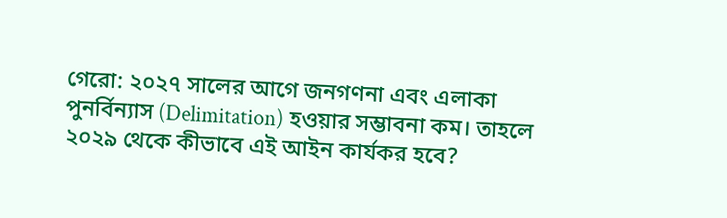গেরো: ২০২৭ সালের আগে জনগণনা এবং এলাকা পুনর্বিন্যাস (Delimitation) হওয়ার সম্ভাবনা কম। তাহলে ২০২৯ থেকে কীভাবে এই আইন কার্যকর হবে?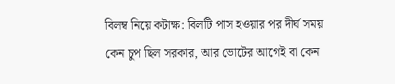বিলম্ব নিয়ে কটাক্ষ: বিলটি পাস হওয়ার পর দীর্ঘ সময় কেন চুপ ছিল সরকার, আর ভোটের আগেই বা কেন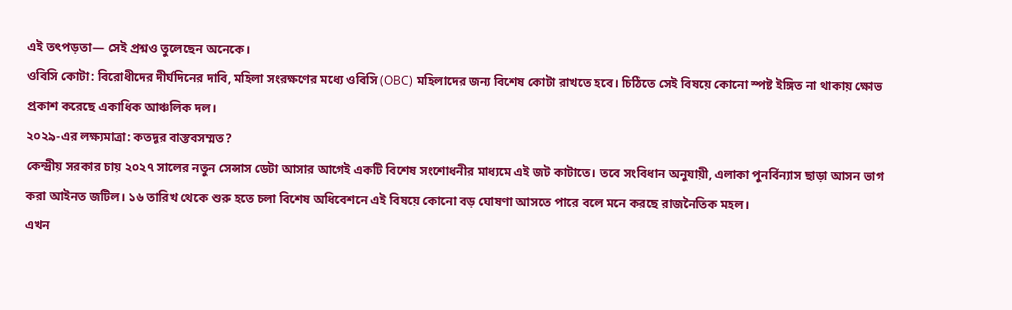এই তৎপড়তা— সেই প্রশ্নও তুলেছেন অনেকে।
ওবিসি কোটা: বিরোধীদের দীর্ঘদিনের দাবি, মহিলা সংরক্ষণের মধ্যে ওবিসি (OBC) মহিলাদের জন্য বিশেষ কোটা রাখতে হবে। চিঠিতে সেই বিষয়ে কোনো স্পষ্ট ইঙ্গিত না থাকায় ক্ষোভ প্রকাশ করেছে একাধিক আঞ্চলিক দল।
২০২৯-এর লক্ষ্যমাত্রা: কতদূর বাস্তবসম্মত?
কেন্দ্রীয় সরকার চায় ২০২৭ সালের নতুন সেন্সাস ডেটা আসার আগেই একটি বিশেষ সংশোধনীর মাধ্যমে এই জট কাটাতে। তবে সংবিধান অনুযায়ী, এলাকা পুনর্বিন্যাস ছাড়া আসন ভাগ করা আইনত জটিল। ১৬ তারিখ থেকে শুরু হতে চলা বিশেষ অধিবেশনে এই বিষয়ে কোনো বড় ঘোষণা আসতে পারে বলে মনে করছে রাজনৈতিক মহল।
এখন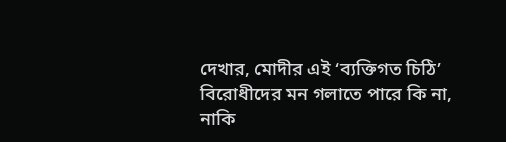দেখার, মোদীর এই ‘ব্যক্তিগত চিঠি’ বিরোধীদের মন গলাতে পারে কি না, নাকি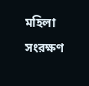মহিলা সংরক্ষণ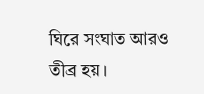ঘিরে সংঘাত আরও তীব্র হয়।